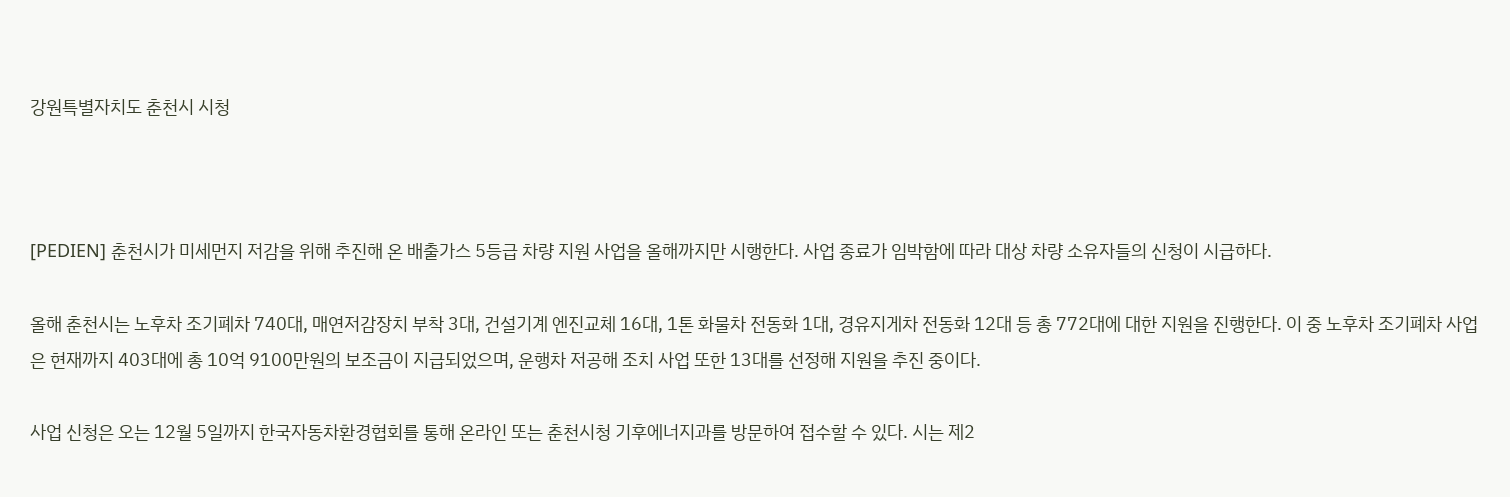강원특별자치도 춘천시 시청



[PEDIEN] 춘천시가 미세먼지 저감을 위해 추진해 온 배출가스 5등급 차량 지원 사업을 올해까지만 시행한다. 사업 종료가 임박함에 따라 대상 차량 소유자들의 신청이 시급하다.

올해 춘천시는 노후차 조기폐차 740대, 매연저감장치 부착 3대, 건설기계 엔진교체 16대, 1톤 화물차 전동화 1대, 경유지게차 전동화 12대 등 총 772대에 대한 지원을 진행한다. 이 중 노후차 조기폐차 사업은 현재까지 403대에 총 10억 9100만원의 보조금이 지급되었으며, 운행차 저공해 조치 사업 또한 13대를 선정해 지원을 추진 중이다.

사업 신청은 오는 12월 5일까지 한국자동차환경협회를 통해 온라인 또는 춘천시청 기후에너지과를 방문하여 접수할 수 있다. 시는 제2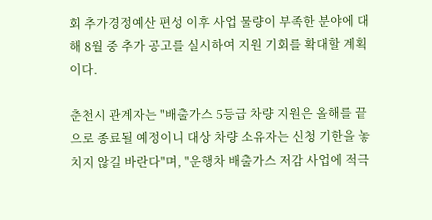회 추가경정예산 편성 이후 사업 물량이 부족한 분야에 대해 8월 중 추가 공고를 실시하여 지원 기회를 확대할 계획이다.

춘천시 관계자는 "배출가스 5등급 차량 지원은 올해를 끝으로 종료될 예정이니 대상 차량 소유자는 신청 기한을 놓치지 않길 바란다"며, "운행차 배출가스 저감 사업에 적극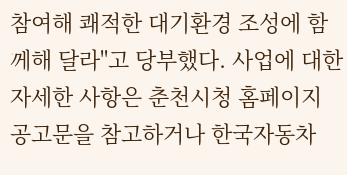참여해 쾌적한 대기환경 조성에 함께해 달라"고 당부했다. 사업에 대한 자세한 사항은 춘천시청 홈페이지 공고문을 참고하거나 한국자동차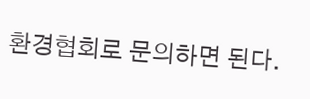환경협회로 문의하면 된다.